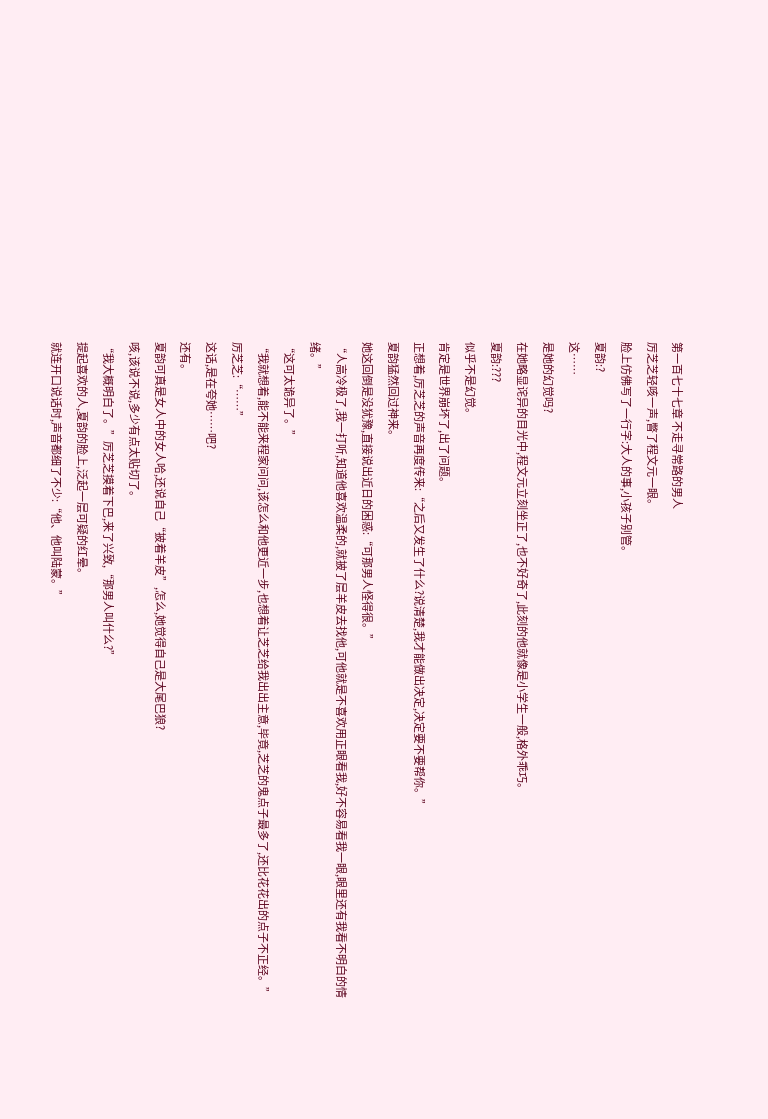第一百七十七章 不走寻常路的男人
厉芝芝轻咳一声,瞥了程文元一眼。
脸上仿佛写了一行字:大人的事,小孩子别管。
夏韵:?
这……
是她的幻觉吗?
在她略显诧异的目光中,程文元立刻坐正了,也不好奇了,此刻的他就像是小学生一般,格外乖巧。
夏韵:???
似乎不是幻觉。
肯定是世界崩坏了,出了问题。
正想着,厉芝芝的声音再度传来:“之后又发生了什么?说清楚,我才能做出决定,决定要不要帮你。”
夏韵猛然回过神来。
她这回倒是没犹豫,直接说出近日的困惑:“可那男人怪得很。”
“人高冷极了,我一打听,知道他喜欢温柔的,就披了层羊皮去找他,可他就是不喜欢用正眼看我,好不容易看我一眼,眼里还有我看不明白的情绪。”
“这可太诡异了。”
“我就想着,能不能来程家问问,该怎么和他更近一步,也想着让芝芝给我出出主意,毕竟,芝芝的鬼点子最多了,还比花花出的点子不正经。”
厉芝芝:“……”
这话,是在夸她……吧?
还有。
夏韵可真是女人中的女人哈,还说自己“披着羊皮”,怎么,她觉得自己是大尾巴狼?
咳,该说不说,多少有点太贴切了。
“我大概明白了。”厉芝芝摸着下巴,来了兴致,“那男人叫什么?”
提起喜欢的人,夏韵的脸上,泛起一层可疑的红晕。
就连开口说话时,声音都细了不少:“他、他叫陆蒙。”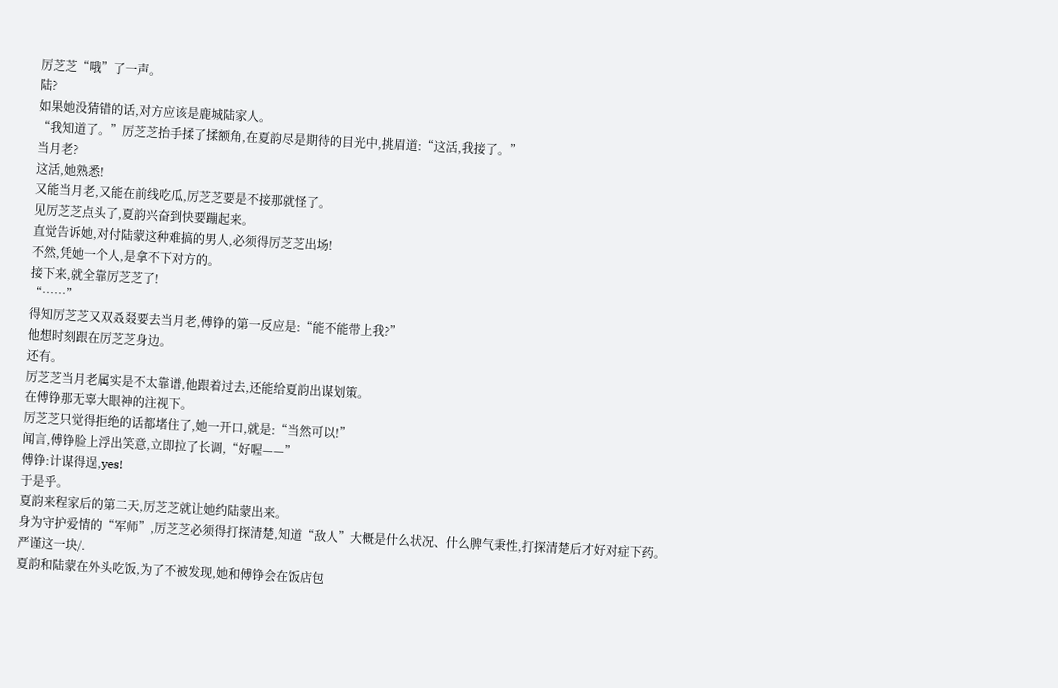厉芝芝“哦”了一声。
陆?
如果她没猜错的话,对方应该是鹿城陆家人。
“我知道了。”厉芝芝抬手揉了揉额角,在夏韵尽是期待的目光中,挑眉道:“这活,我接了。”
当月老?
这活,她熟悉!
又能当月老,又能在前线吃瓜,厉芝芝要是不接那就怪了。
见厉芝芝点头了,夏韵兴奋到快要蹦起来。
直觉告诉她,对付陆蒙这种难搞的男人,必须得厉芝芝出场!
不然,凭她一个人,是拿不下对方的。
接下来,就全靠厉芝芝了!
“……”
得知厉芝芝又双叒叕要去当月老,傅铮的第一反应是:“能不能带上我?”
他想时刻跟在厉芝芝身边。
还有。
厉芝芝当月老属实是不太靠谱,他跟着过去,还能给夏韵出谋划策。
在傅铮那无辜大眼神的注视下。
厉芝芝只觉得拒绝的话都堵住了,她一开口,就是:“当然可以!”
闻言,傅铮脸上浮出笑意,立即拉了长调,“好喔——”
傅铮:计谋得逞,yes!
于是乎。
夏韵来程家后的第二天,厉芝芝就让她约陆蒙出来。
身为守护爱情的“军师”,厉芝芝必须得打探清楚,知道“敌人”大概是什么状况、什么脾气秉性,打探清楚后才好对症下药。
严谨这一块/.
夏韵和陆蒙在外头吃饭,为了不被发现,她和傅铮会在饭店包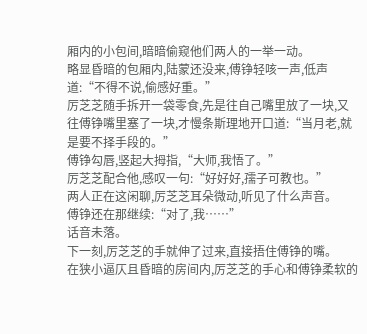厢内的小包间,暗暗偷窥他们两人的一举一动。
略显昏暗的包厢内,陆蒙还没来,傅铮轻咳一声,低声道:“不得不说,偷感好重。”
厉芝芝随手拆开一袋零食,先是往自己嘴里放了一块,又往傅铮嘴里塞了一块,才慢条斯理地开口道:“当月老,就是要不择手段的。”
傅铮勾唇,竖起大拇指,“大师,我悟了。”
厉芝芝配合他,感叹一句:“好好好,孺子可教也。”
两人正在这闲聊,厉芝芝耳朵微动,听见了什么声音。
傅铮还在那继续:“对了,我……”
话音未落。
下一刻,厉芝芝的手就伸了过来,直接捂住傅铮的嘴。
在狭小逼仄且昏暗的房间内,厉芝芝的手心和傅铮柔软的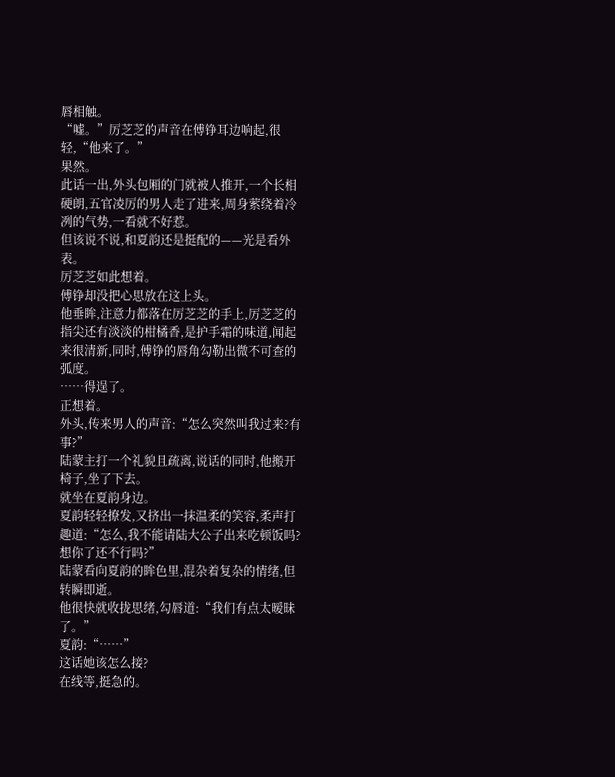唇相触。
“嘘。”厉芝芝的声音在傅铮耳边响起,很轻,“他来了。”
果然。
此话一出,外头包厢的门就被人推开,一个长相硬朗,五官凌厉的男人走了进来,周身萦绕着冷冽的气势,一看就不好惹。
但该说不说,和夏韵还是挺配的——光是看外表。
厉芝芝如此想着。
傅铮却没把心思放在这上头。
他垂眸,注意力都落在厉芝芝的手上,厉芝芝的指尖还有淡淡的柑橘香,是护手霜的味道,闻起来很清新,同时,傅铮的唇角勾勒出微不可查的弧度。
……得逞了。
正想着。
外头,传来男人的声音:“怎么突然叫我过来?有事?”
陆蒙主打一个礼貌且疏离,说话的同时,他搬开椅子,坐了下去。
就坐在夏韵身边。
夏韵轻轻撩发,又挤出一抹温柔的笑容,柔声打趣道:“怎么,我不能请陆大公子出来吃顿饭吗?想你了还不行吗?”
陆蒙看向夏韵的眸色里,混杂着复杂的情绪,但转瞬即逝。
他很快就收拢思绪,勾唇道:“我们有点太暧昧了。”
夏韵:“……”
这话她该怎么接?
在线等,挺急的。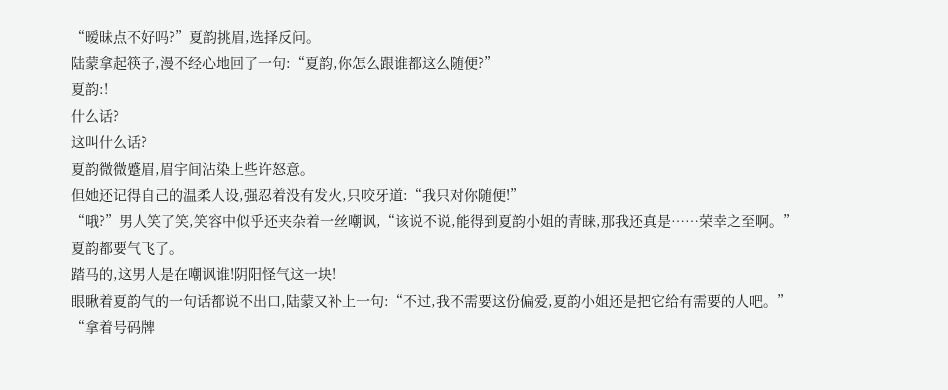“暧昧点不好吗?”夏韵挑眉,选择反问。
陆蒙拿起筷子,漫不经心地回了一句:“夏韵,你怎么跟谁都这么随便?”
夏韵:!
什么话?
这叫什么话?
夏韵微微蹙眉,眉宇间沾染上些许怒意。
但她还记得自己的温柔人设,强忍着没有发火,只咬牙道:“我只对你随便!”
“哦?”男人笑了笑,笑容中似乎还夹杂着一丝嘲讽,“该说不说,能得到夏韵小姐的青睐,那我还真是……荣幸之至啊。”
夏韵都要气飞了。
踏马的,这男人是在嘲讽谁!阴阳怪气这一块!
眼瞅着夏韵气的一句话都说不出口,陆蒙又补上一句:“不过,我不需要这份偏爱,夏韵小姐还是把它给有需要的人吧。”
“拿着号码牌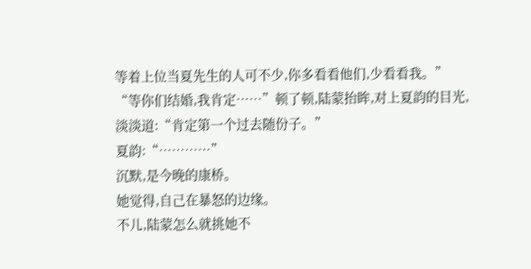等着上位当夏先生的人可不少,你多看看他们,少看看我。”
“等你们结婚,我肯定……”顿了顿,陆蒙抬眸,对上夏韵的目光,淡淡道:“肯定第一个过去随份子。”
夏韵:“…………”
沉默,是今晚的康桥。
她觉得,自己在暴怒的边缘。
不儿,陆蒙怎么就挑她不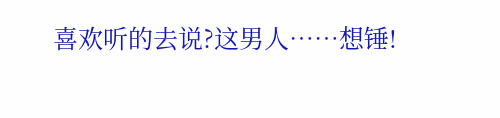喜欢听的去说?这男人……想锤!